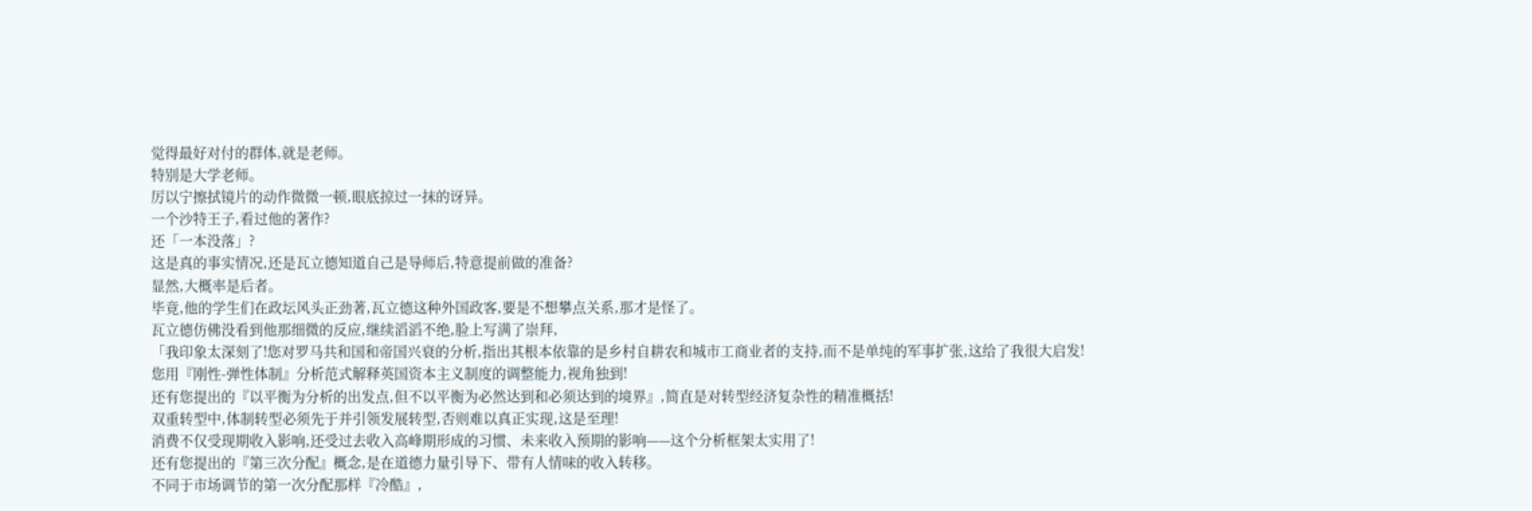觉得最好对付的群体,就是老师。
特别是大学老师。
厉以宁擦拭镜片的动作微微一顿,眼底掠过一抹的讶异。
一个沙特王子,看过他的著作?
还「一本没落」?
这是真的事实情况,还是瓦立德知道自己是导师后,特意提前做的准备?
显然,大概率是后者。
毕竟,他的学生们在政坛风头正劲著,瓦立德这种外国政客,要是不想攀点关系,那才是怪了。
瓦立德仿佛没看到他那细微的反应,继续滔滔不绝,脸上写满了崇拜,
「我印象太深刻了!您对罗马共和国和帝国兴衰的分析,指出其根本依靠的是乡村自耕农和城市工商业者的支持,而不是单纯的军事扩张,这给了我很大启发!
您用『刚性-弹性体制』分析范式解释英国资本主义制度的调整能力,视角独到!
还有您提出的『以平衡为分析的出发点,但不以平衡为必然达到和必须达到的境界』,简直是对转型经济复杂性的精准概括!
双重转型中,体制转型必须先于并引领发展转型,否则难以真正实现,这是至理!
消费不仅受现期收入影响,还受过去收入高峰期形成的习惯、未来收入预期的影响——这个分析框架太实用了!
还有您提出的『第三次分配』概念,是在道德力量引导下、带有人情味的收入转移。
不同于市场调节的第一次分配那样『冷酷』,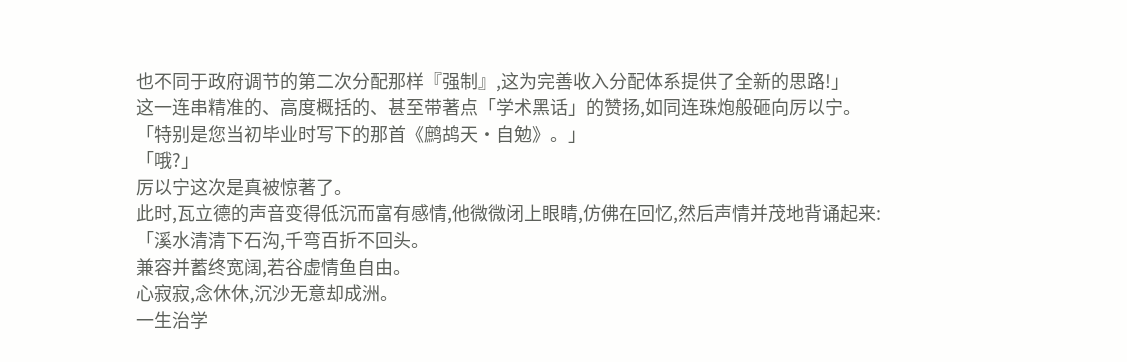也不同于政府调节的第二次分配那样『强制』,这为完善收入分配体系提供了全新的思路!」
这一连串精准的、高度概括的、甚至带著点「学术黑话」的赞扬,如同连珠炮般砸向厉以宁。
「特别是您当初毕业时写下的那首《鹧鸪天·自勉》。」
「哦?」
厉以宁这次是真被惊著了。
此时,瓦立德的声音变得低沉而富有感情,他微微闭上眼睛,仿佛在回忆,然后声情并茂地背诵起来:
「溪水清清下石沟,千弯百折不回头。
兼容并蓄终宽阔,若谷虚情鱼自由。
心寂寂,念休休,沉沙无意却成洲。
一生治学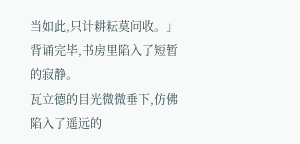当如此,只计耕耘莫问收。」
背诵完毕,书房里陷入了短暂的寂静。
瓦立德的目光微微垂下,仿佛陷入了遥远的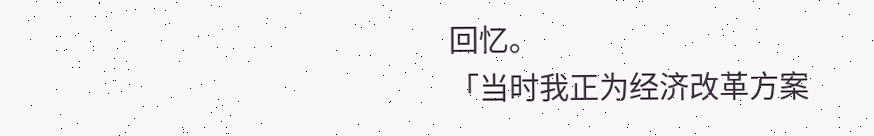回忆。
「当时我正为经济改革方案